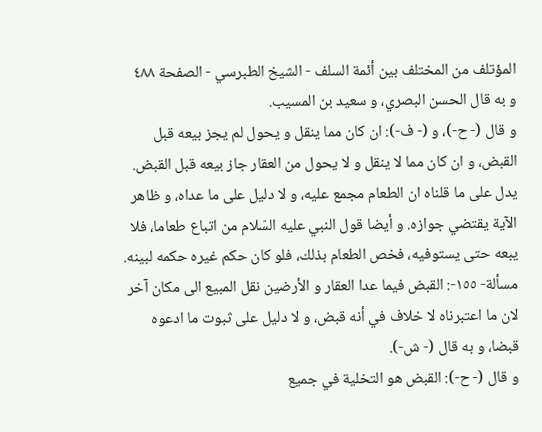المؤتلف من المختلف بين أئمة السلف - الشيخ الطبرسي - الصفحة ٤٨٨
و به قال الحسن البصري، و سعيد بن المسيب.
و قال (- ح-)، و (- ف-): ان كان مما ينقل و يحول لم يجز بيعه قبل القبض، و ان كان مما لا ينقل و لا يحول من العقار جاز بيعه قبل القبض.
يدل على ما قلناه ان الطعام مجمع عليه، و لا دليل على ما عداه، و ظاهر الآية يقتضي جوازه. و أيضا قول النبي عليه السّلام من اتباع طعاما، فلا يبعه حتى يستوفيه، فخص الطعام بذلك، فلو كان حكم غيره حكمه لبينه.
مسألة- ١٥٥-: القبض فيما عدا العقار و الأرضين نقل المبيع الى مكان آخر لان ما اعتبرناه لا خلاف في أنه قبض، و لا دليل على ثبوت ما ادعوه قبضا، و به قال (- ش-).
و قال (- ح-): القبض هو التخلية في جميع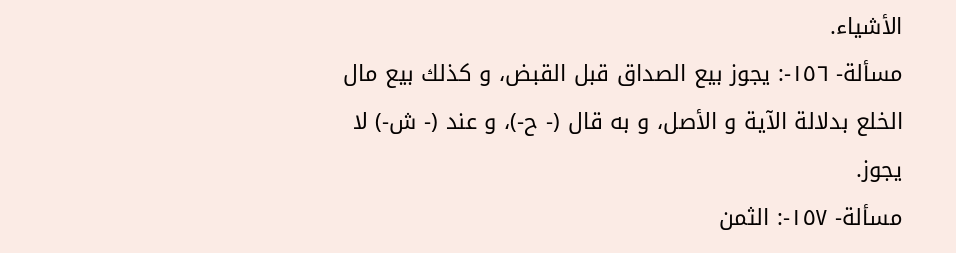الأشياء.
مسألة- ١٥٦-: يجوز بيع الصداق قبل القبض، و كذلك بيع مال الخلع بدلالة الآية و الأصل، و به قال (- ح-)، و عند (- ش-) لا يجوز.
مسألة- ١٥٧-: الثمن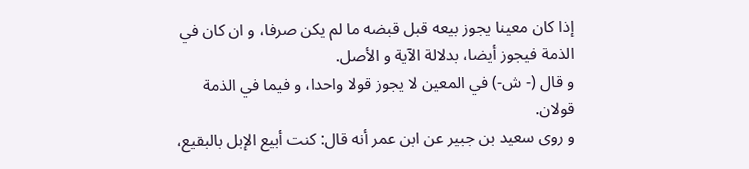إذا كان معينا يجوز بيعه قبل قبضه ما لم يكن صرفا، و ان كان في الذمة فيجوز أيضا، بدلالة الآية و الأصل.
و قال (- ش-) في المعين لا يجوز قولا واحدا، و فيما في الذمة قولان.
و روى سعيد بن جبير عن ابن عمر أنه قال: كنت أبيع الإبل بالبقيع،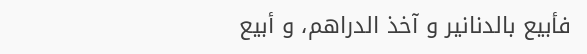فأبيع بالدنانير و آخذ الدراهم، و أبيع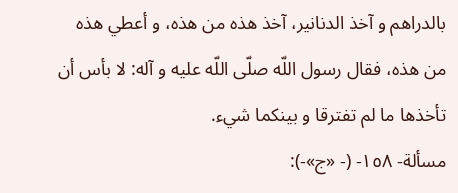بالدراهم و آخذ الدنانير، آخذ هذه من هذه، و أعطي هذه من هذه، فقال رسول اللّه صلّى اللّه عليه و آله: لا بأس أن تأخذها ما لم تفترقا و بينكما شيء.
مسألة- ١٥٨- (- «ج»-):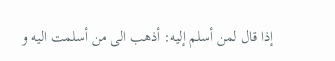إذا قال لمن أسلم إليه: أذهب الى من أسلمت اليه و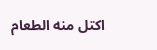اكتل منه الطعام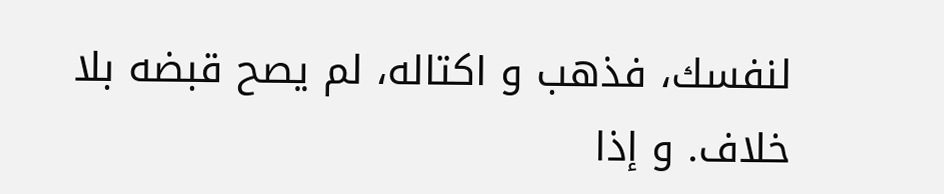لنفسك، فذهب و اكتاله، لم يصح قبضه بلا خلاف. و إذا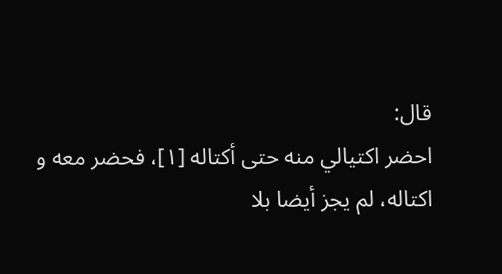قال:
احضر اكتيالي منه حتى أكتاله [١]، فحضر معه و اكتاله، لم يجز أيضا بلا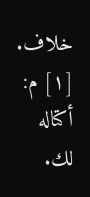خلاف.
[١] م: أكتاله لك.